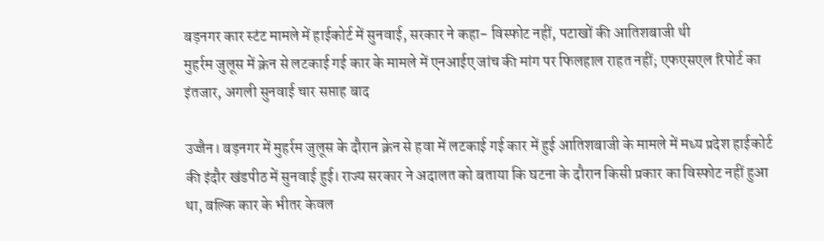बड़नगर कार स्टंट मामले में हाईकोर्ट में सुनवाई, सरकार ने कहा- विस्फोट नहीं, पटाखों की आतिशबाजी थी
मुहर्रम जुलूस में क्रेन से लटकाई गई कार के मामले में एनआईए जांच की मांग पर फिलहाल राहत नहीं; एफएसएल रिपोर्ट का इंतजार, अगली सुनवाई चार सप्ताह बाद

उज्जैन। बड़नगर में मुहर्रम जुलूस के दौरान क्रेन से हवा में लटकाई गई कार में हुई आतिशबाजी के मामले में मध्य प्रदेश हाईकोर्ट की इंदौर खंडपीठ में सुनवाई हुई। राज्य सरकार ने अदालत को बताया कि घटना के दौरान किसी प्रकार का विस्फोट नहीं हुआ था, बल्कि कार के भीतर केवल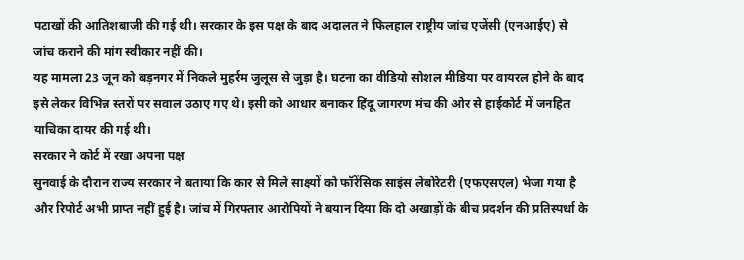पटाखों की आतिशबाजी की गई थी। सरकार के इस पक्ष के बाद अदालत ने फिलहाल राष्ट्रीय जांच एजेंसी (एनआईए) से जांच कराने की मांग स्वीकार नहीं की।
यह मामला 23 जून को बड़नगर में निकले मुहर्रम जुलूस से जुड़ा है। घटना का वीडियो सोशल मीडिया पर वायरल होने के बाद इसे लेकर विभिन्न स्तरों पर सवाल उठाए गए थे। इसी को आधार बनाकर हिंदू जागरण मंच की ओर से हाईकोर्ट में जनहित याचिका दायर की गई थी।
सरकार ने कोर्ट में रखा अपना पक्ष
सुनवाई के दौरान राज्य सरकार ने बताया कि कार से मिले साक्ष्यों को फॉरेंसिक साइंस लेबोरेटरी (एफएसएल) भेजा गया है और रिपोर्ट अभी प्राप्त नहीं हुई है। जांच में गिरफ्तार आरोपियों ने बयान दिया कि दो अखाड़ों के बीच प्रदर्शन की प्रतिस्पर्धा के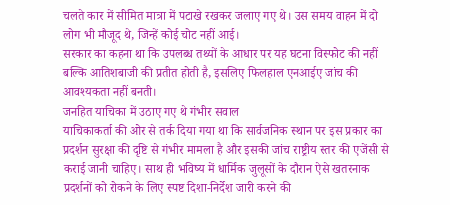चलते कार में सीमित मात्रा में पटाखे रखकर जलाए गए थे। उस समय वाहन में दो लोग भी मौजूद थे, जिन्हें कोई चोट नहीं आई।
सरकार का कहना था कि उपलब्ध तथ्यों के आधार पर यह घटना विस्फोट की नहीं बल्कि आतिशबाजी की प्रतीत होती है, इसलिए फिलहाल एनआईए जांच की आवश्यकता नहीं बनती।
जनहित याचिका में उठाए गए थे गंभीर सवाल
याचिकाकर्ता की ओर से तर्क दिया गया था कि सार्वजनिक स्थान पर इस प्रकार का प्रदर्शन सुरक्षा की दृष्टि से गंभीर मामला है और इसकी जांच राष्ट्रीय स्तर की एजेंसी से कराई जानी चाहिए। साथ ही भविष्य में धार्मिक जुलूसों के दौरान ऐसे खतरनाक प्रदर्शनों को रोकने के लिए स्पष्ट दिशा-निर्देश जारी करने की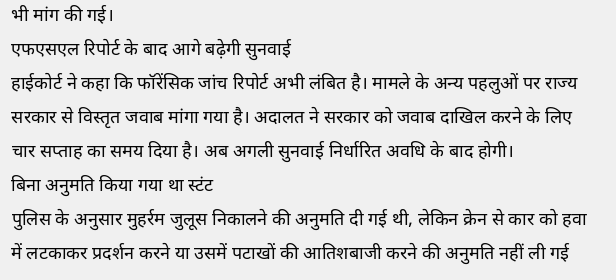भी मांग की गई।
एफएसएल रिपोर्ट के बाद आगे बढ़ेगी सुनवाई
हाईकोर्ट ने कहा कि फॉरेंसिक जांच रिपोर्ट अभी लंबित है। मामले के अन्य पहलुओं पर राज्य सरकार से विस्तृत जवाब मांगा गया है। अदालत ने सरकार को जवाब दाखिल करने के लिए चार सप्ताह का समय दिया है। अब अगली सुनवाई निर्धारित अवधि के बाद होगी।
बिना अनुमति किया गया था स्टंट
पुलिस के अनुसार मुहर्रम जुलूस निकालने की अनुमति दी गई थी, लेकिन क्रेन से कार को हवा में लटकाकर प्रदर्शन करने या उसमें पटाखों की आतिशबाजी करने की अनुमति नहीं ली गई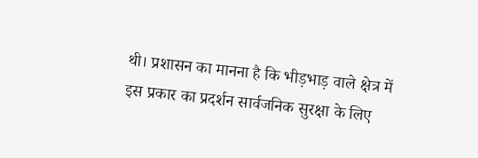थी। प्रशासन का मानना है कि भीड़भाड़ वाले क्षेत्र में इस प्रकार का प्रदर्शन सार्वजनिक सुरक्षा के लिए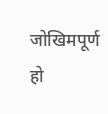जोखिमपूर्ण हो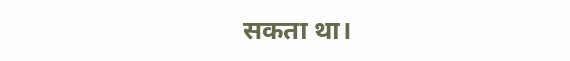सकता था।